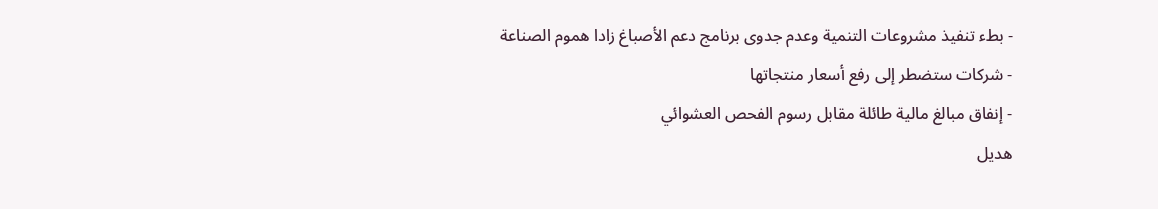- بطء تنفيذ مشروعات التنمية وعدم جدوى برنامج دعم الأصباغ زادا هموم الصناعة
- شركات ستضطر إلى رفع أسعار منتجاتها
- إنفاق مبالغ مالية طائلة مقابل رسوم الفحص العشوائي
هديل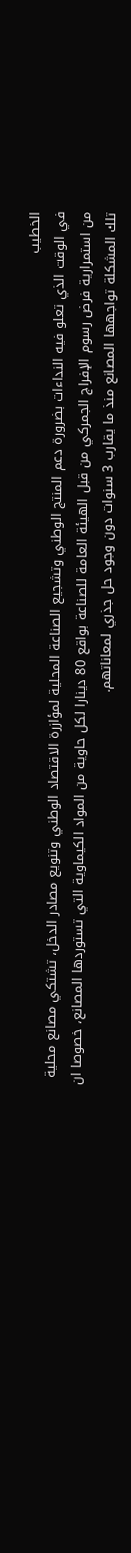الخطيب
في الوقت الذي تعلو فيه النداءات بضرورة دعم المنتج الوطني وتشجيع الصناعة المحلية لمؤازرة الاقتصاد الوطني وتنويع مصادر الدخل، تشتكي مصانع محلية من استمرارية فرض رسوم الإفراج الجمركي من قبل الهيئة العامة للصناعة بواقع 80 دينارا لكل حاوية من المواد الكيماوية التي تستوردها المصانع، خصوصا ان تلك المشكلة تواجهها المصانع منذ ما يقارب 3 سنوات دون وجود حل جذري لمعاناتهم.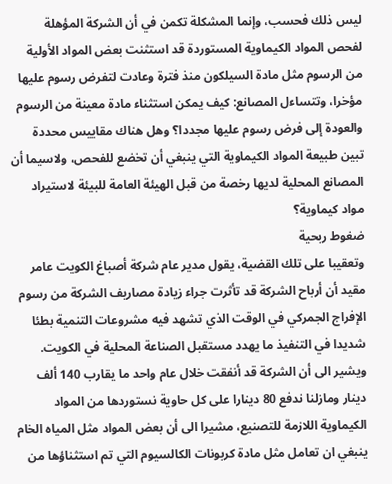ليس ذلك فحسب، وإنما المشكلة تكمن في أن الشركة المؤهلة لفحص المواد الكيماوية المستوردة قد استثنت بعض المواد الأولية من الرسوم مثل مادة السيلكون منذ فترة وعادت لتفرض رسوم عليها مؤخرا، وتتساءل المصانع: كيف يمكن استثناء مادة معينة من الرسوم والعودة إلى فرض رسوم عليها مجددا؟ وهل هناك مقاييس محددة تبين طبيعة المواد الكيماوية التي ينبغي أن تخضع للفحص، ولاسيما أن المصانع المحلية لديها رخصة من قبل الهيئة العامة للبيئة لاستيراد مواد كيماوية؟
ضغوط ربحية
وتعقيبا على تلك القضية، يقول مدير عام شركة أصباغ الكويت عامر مقيد أن أرباح الشركة قد تأثرت جراء زيادة مصاريف الشركة من رسوم الإفراج الجمركي في الوقت الذي تشهد فيه مشروعات التنمية بطئا شديدا في التنفيذ ما يهدد مستقبل الصناعة المحلية في الكويت.
ويشير الى أن الشركة قد أنفقت خلال عام واحد ما يقارب 140 ألف دينار ومازلنا ندفع 80 دينارا على كل حاوية نستوردها من المواد الكيماوية اللازمة للتصنيع، مشيرا الى أن بعض المواد مثل المياه الخام ينبغي ان تعامل مثل مادة كربونات الكالسيوم التي تم استثناؤها من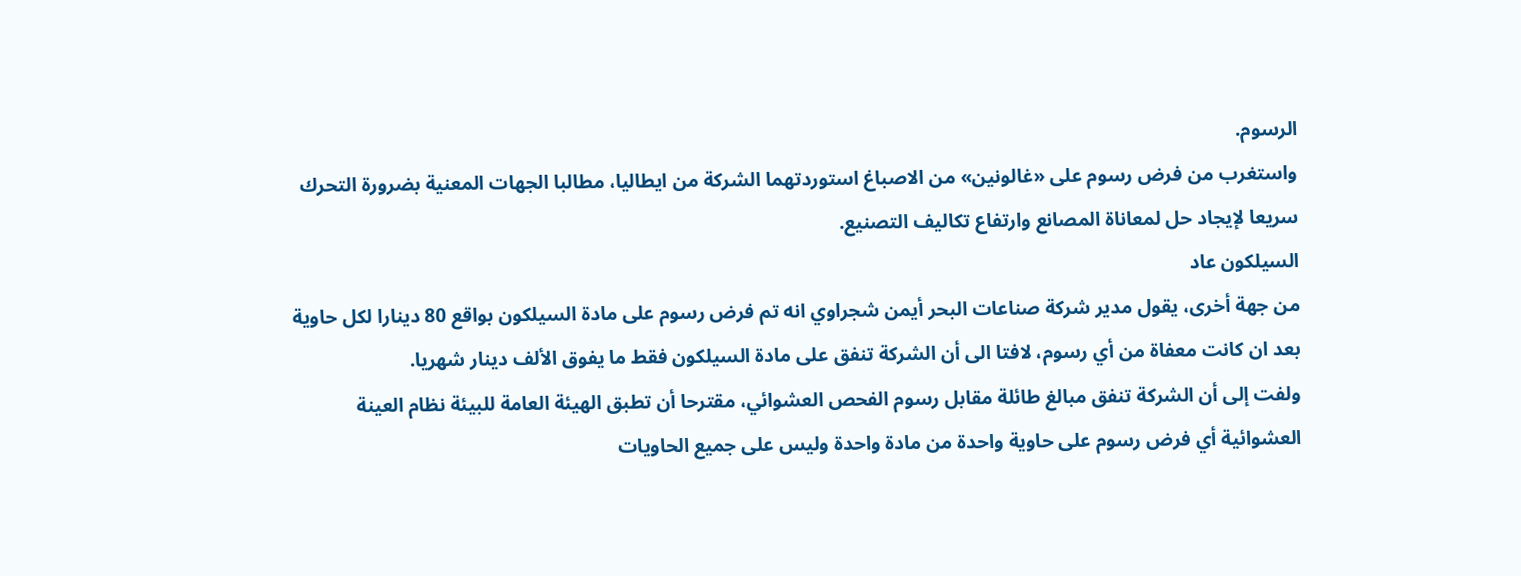الرسوم.
واستغرب من فرض رسوم على «غالونين» من الاصباغ استوردتهما الشركة من ايطاليا، مطالبا الجهات المعنية بضرورة التحرك سريعا لإيجاد حل لمعاناة المصانع وارتفاع تكاليف التصنيع.
السيلكون عاد
من جهة أخرى، يقول مدير شركة صناعات البحر أيمن شجراوي انه تم فرض رسوم على مادة السيلكون بواقع 80 دينارا لكل حاوية بعد ان كانت معفاة من أي رسوم، لافتا الى أن الشركة تنفق على مادة السيلكون فقط ما يفوق الألف دينار شهريا.
ولفت إلى أن الشركة تنفق مبالغ طائلة مقابل رسوم الفحص العشوائي، مقترحا أن تطبق الهيئة العامة للبيئة نظام العينة العشوائية أي فرض رسوم على حاوية واحدة من مادة واحدة وليس على جميع الحاويات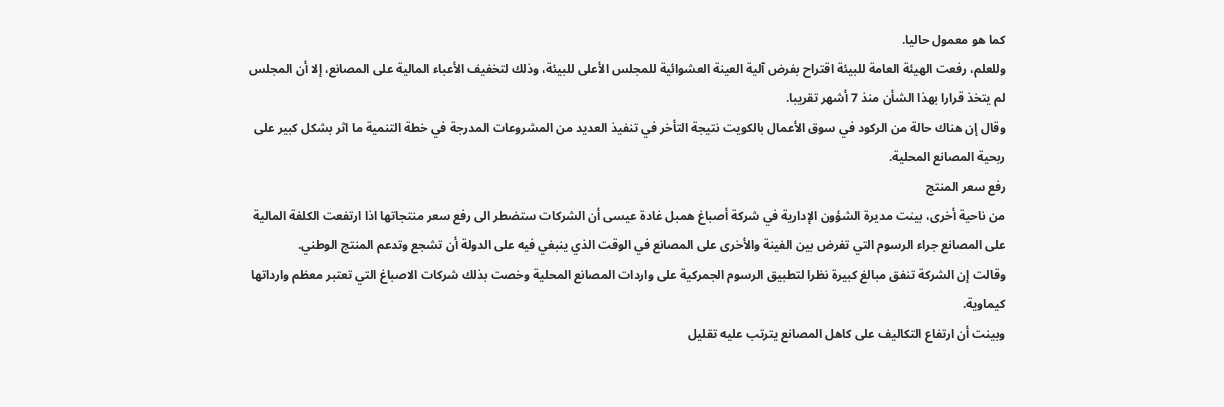كما هو معمول حاليا.
وللعلم، رفعت الهيئة العامة للبيئة اقتراح بفرض آلية العينة العشوائية للمجلس الأعلى للبيئة، وذلك لتخفيف الأعباء المالية على المصانع، إلا أن المجلس لم يتخذ قرارا بهذا الشأن منذ 7 أشهر تقريبا.
وقال إن هناك حالة من الركود في سوق الأعمال بالكويت نتيجة التأخر في تنفيذ العديد من المشروعات المدرجة في خطة التنمية ما اثر بشكل كبير على ربحية المصانع المحلية.
رفع سعر المنتج
من ناحية أخرى، بينت مديرة الشؤون الإدارية في شركة أصباغ همبل غادة عيسى أن الشركات ستضطر الى رفع سعر منتجاتها اذا ارتفعت الكلفة المالية على المصانع جراء الرسوم التي تفرض بين الفينة والأخرى على المصانع في الوقت الذي ينبغي فيه على الدولة أن تشجع وتدعم المنتج الوطني.
وقالت إن الشركة تنفق مبالغ كبيرة نظرا لتطبيق الرسوم الجمركية على واردات المصانع المحلية وخصت بذلك شركات الاصباغ التي تعتبر معظم وارداتها كيماوية.
وبينت أن ارتفاع التكاليف على كاهل المصانع يترتب عليه تقليل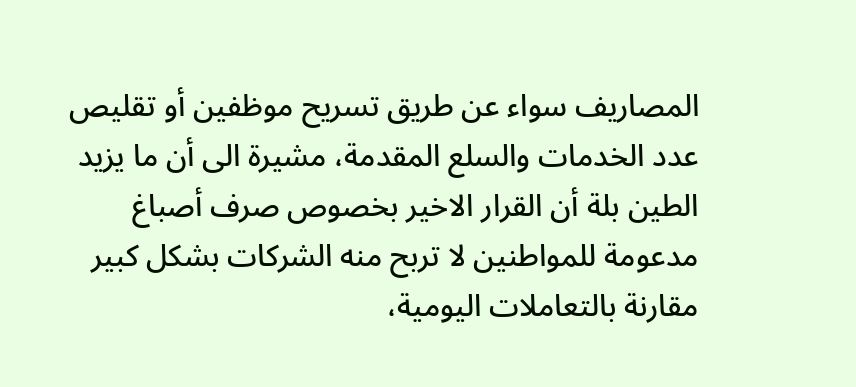المصاريف سواء عن طريق تسريح موظفين أو تقليص عدد الخدمات والسلع المقدمة، مشيرة الى أن ما يزيد الطين بلة أن القرار الاخير بخصوص صرف أصباغ مدعومة للمواطنين لا تربح منه الشركات بشكل كبير مقارنة بالتعاملات اليومية،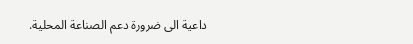داعية الى ضرورة دعم الصناعة المحلية.